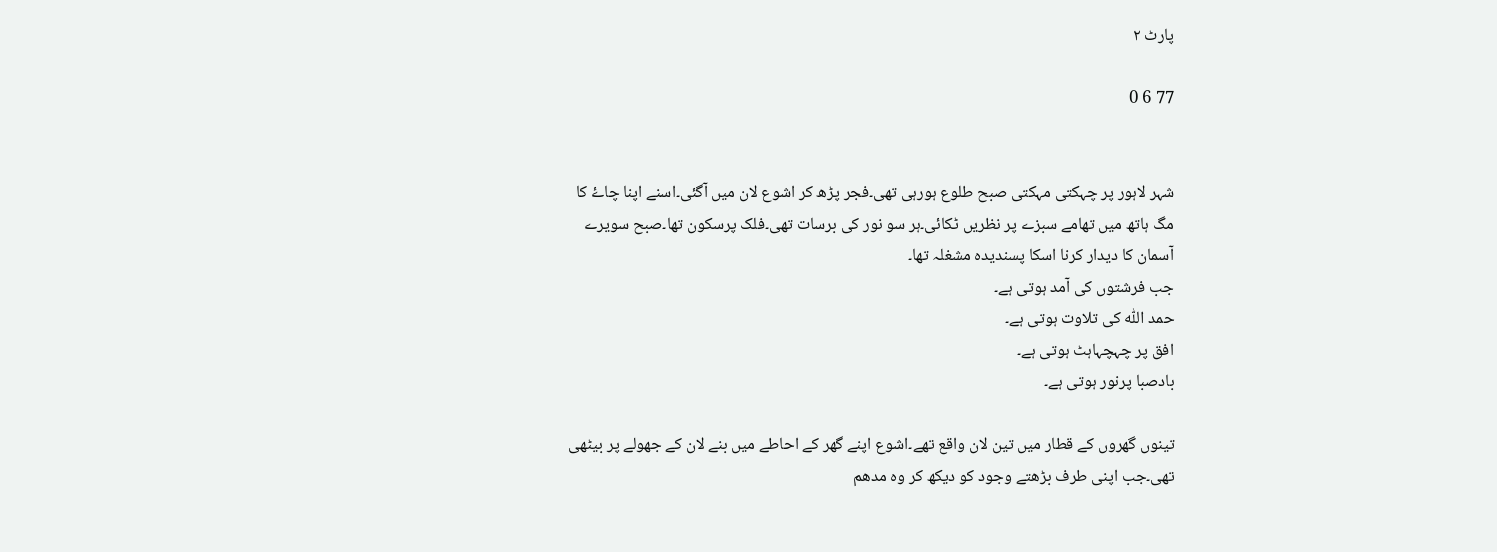پارٹ ٢

77 6 0


شہر لاہور پر چہکتی مہکتی صبح طلوع ہورہی تھی۔فجر پڑھ کر اشوع لان میں آگئی۔اسنے اپنا چاۓ کا مگ ہاتھ میں تھامے سبزے پر نظریں ٹکائی۔ہر سو نور کی برسات تھی۔فلک پرسکون تھا۔صبح سویرے آسمان کا دیدار کرنا اسکا پسندیدہ مشغلہ تھا۔
جب فرشتوں کی آمد ہوتی ہے۔
حمد اللّٰه کی تلاوت ہوتی ہے۔
افق پر چہچہاہٹ ہوتی ہے۔
بادصبا پرنور ہوتی ہے۔

تینوں گھروں کے قطار میں تین لان واقع تھے۔اشوع اپنے گھر کے احاطے میں بنے لان کے جھولے پر بیٹھی تھی۔جب اپنی طرف بڑھتے وجود کو دیکھ کر وہ مدھم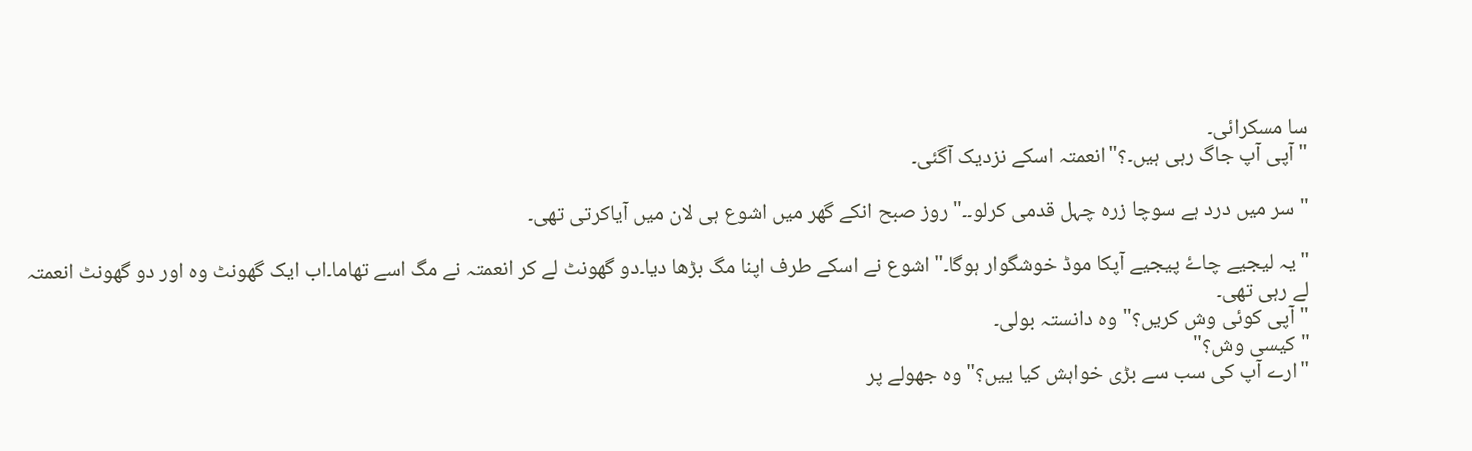سا مسکرائی۔
"آپی آپ جاگ رہی ہیں۔؟"انعمتہ اسکے نزدیک آگئی۔

"سر میں درد ہے سوچا زرہ چہل قدمی کرلو۔۔"روز صبح انکے گھر میں اشوع ہی لان میں آیاکرتی تھی۔

"یہ لیجیے چاۓ پیجیے آپکا موڈ خوشگوار ہوگا۔"اشوع نے اسکے طرف اپنا مگ بڑھا دیا۔دو گھونٹ لے کر انعمتہ نے مگ اسے تھاما۔اب ایک گھونٹ وہ اور دو گھونٹ انعمتہ لے رہی تھی۔
"آپی کوئی وش کریں؟"وہ دانستہ بولی۔
"کیسی وش؟"
"ارے آپ کی سب سے بڑی خواہش کیا ییں؟"وہ جھولے پر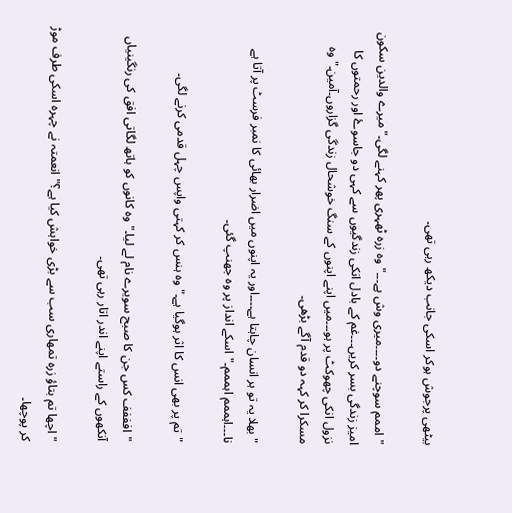بیٹھی پرجوش ہوکر اسکی جانب دیکھ رہی تھی۔

"اممم سوچنے دو۔۔۔۔میری وش ہے۔۔۔"وہ زرہ ٹھہری پھر کہنے لگی۔"میرے والدین سکون امیز زندگی بسر کریں۔۔۔غم کے بادل انکی زندگيوں سے کہی دو جاسوۓ اور رحمتوں کا نزول انکی چھوکٹ پر ہو۔۔۔میں اپنے اپنوں کے سنگ خوشحال زندگی گزاروں۔آمین۔"وہ مسکرا کر کہہ دو قدم آگے بڑھی۔

"بھلا یہ تو ہر انسان چاہتا ہے۔۔۔۔اور یہ اپنوں میں اضرار بھائی کا نمبر فرسٹ پر آتا ہے نا۔۔۔اہممم اہممم۔"اسکے انداز پر وہ جھنپ گئی۔

"تم پر بھی انس کا اثر ہوگیا ہے۔"وہ ہنس کر کہتی واپس چہل قدمی کرنے لگی۔

"افففف کس جن کا صبح سویرے نام لے لیا۔"وہ کانوں کو ہاتھ لگاتی افق کی رنگینیاں آنکهوں کے راستے اپنے اندر اتار رہی تھی۔

"اچھا تم بتاؤ زرہ تمھاری سب سے بڑی خواہش کیا ہے؟"انعمتہ نے چہرہ اسکی طرف موڑ کر پوچھا۔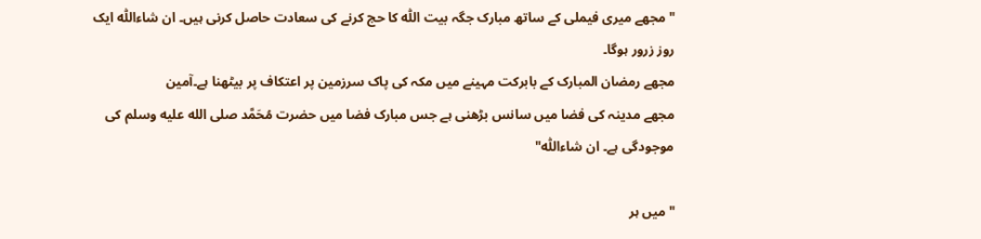"مجھے میری فیملی کے ساتھ مبارک جگہ بیت اللّٰه کا حج کرنے کی سعادت حاصل کرنی ہیں۔ ان شاءاللّٰه ایک روز زرور ہوگا۔
مجھے رمضان المبارک کے بابرکت مہینے میں مکہ کی پاک سرزمین پر اعتکاف پر بیٹھنا ہے۔آمین
مجھے مدینہ کی فضا میں سانس بڑھنی ہے جس مبارک فضا میں حضرت مُحَمَّد صلى الله عليه وسلم کی موجودگی ہے۔ ان شاءاللّٰه"

"میں ہر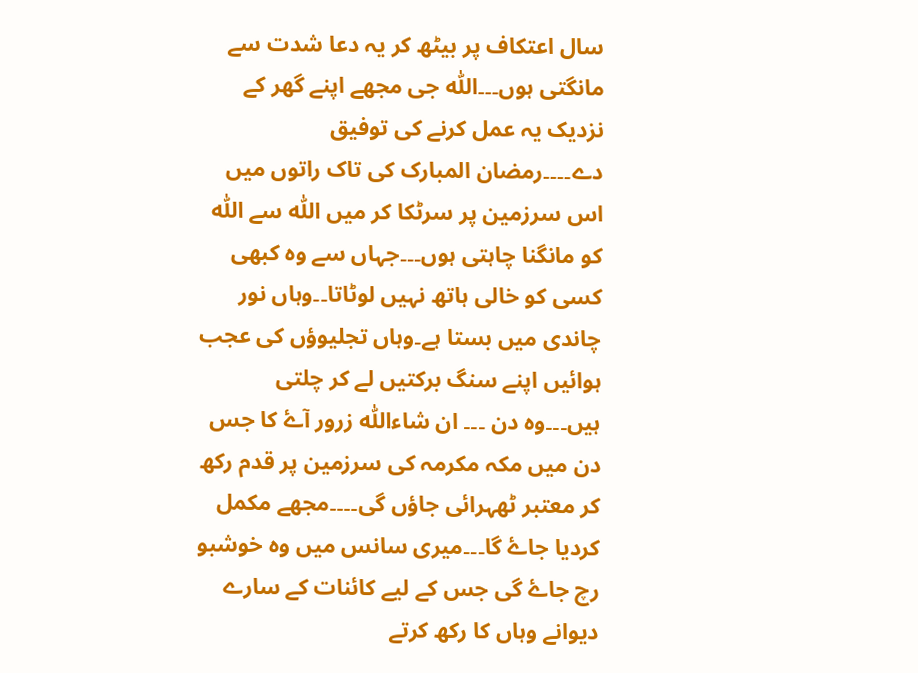سال اعتکاف پر بیٹھ کر یہ دعا شدت سے مانگتی ہوں۔۔۔اللّٰه جی مجھے اپنے گھر کے نزدیک یہ عمل کرنے کی توفيق دے۔۔۔۔رمضان المبارک کی تاک راتوں میں اس سرزمین پر سرٹکا کر میں اللّٰه سے اللّٰه کو مانگنا چاہتی ہوں۔۔۔جہاں سے وہ کبھی کسی کو خالی ہاتھ نہیں لوٹاتا۔۔وہاں نور چاندی میں بستا ہے۔وہاں تجلیوؤں کی عجب ہوائیں اپنے سنگ برکتیں لے کر چلتی ہیں۔۔۔وہ دن ۔۔۔ ان شاءاللّٰه زرور آۓ کا جس دن میں مکہ مکرمہ کی سرزمین پر قدم رکھ کر معتبر ٹھہرائی جاؤں گی۔۔۔۔مجھے مکمل کردیا جاۓ گا۔۔۔میری سانس میں وہ خوشبو رچ جاۓ گی جس کے لیے کائنات کے سارے دیوانے وہاں کا رکھ کرتے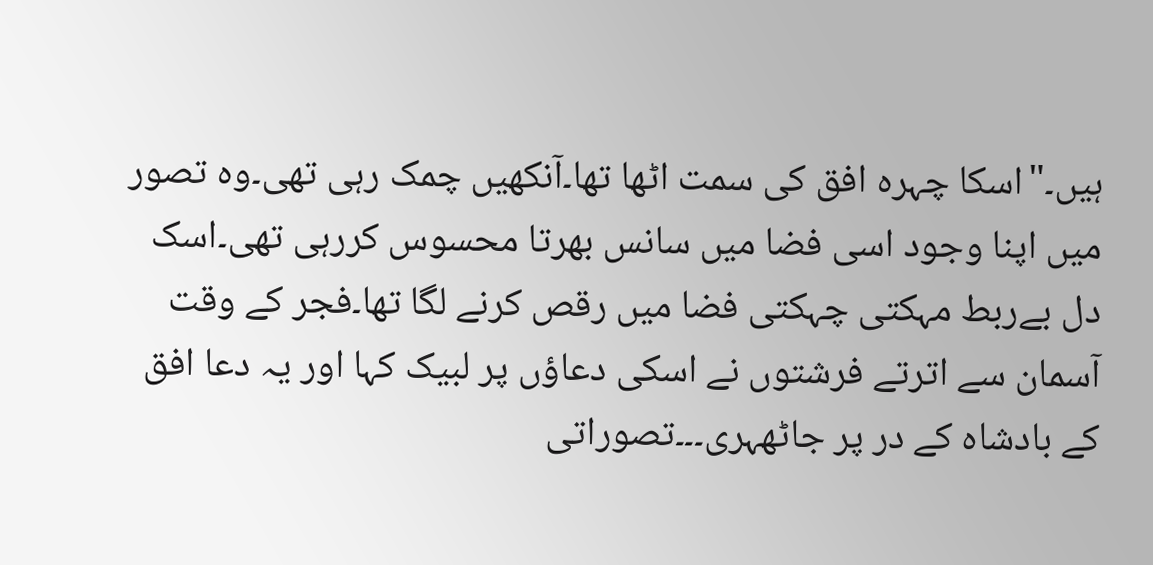ہیں۔"اسکا چہرہ افق کی سمت اٹھا تھا۔آنکھیں چمک رہی تھی۔وہ تصور میں اپنا وجود اسی فضا میں سانس بھرتا محسوس کررہی تھی۔اسک دل بےربط مہکتی چہکتی فضا میں رقص کرنے لگا تھا۔فجر کے وقت آسمان سے اترتے فرشتوں نے اسکی دعاؤں پر لبیک کہا اور یہ دعا افق کے بادشاہ کے در پر جاٹھہری۔۔۔تصوراتی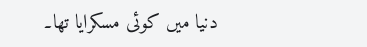دنیا میں کوئی مسکرایا تھا۔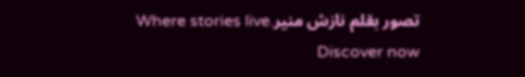تصور بقلم نازش منیرWhere stories live. Discover now